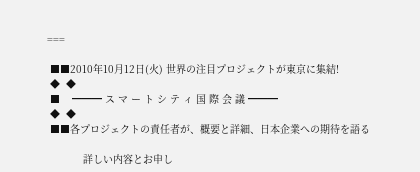===

 ■■2010年10月12日(火) 世界の注目プロジェクトが東京に集結!
 ◆  ◆
 ■    ━━━ ス マ ー ト シ テ ィ 国 際 会 議 ━━━
 ◆  ◆
 ■■各プロジェクトの責任者が、概要と詳細、日本企業への期待を語る

            詳しい内容とお申し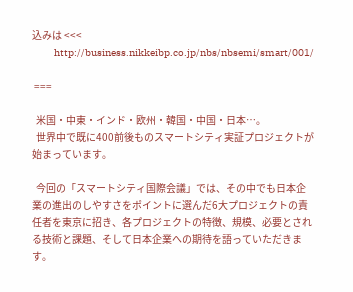込みは <<<
           http://business.nikkeibp.co.jp/nbs/nbsemi/smart/001/

 ===

  米国・中東・インド・欧州・韓国・中国・日本…。
  世界中で既に400前後ものスマートシティ実証プロジェクトが始まっています。

  今回の「スマートシティ国際会議」では、その中でも日本企業の進出のしやすさをポイントに選んだ6大プロジェクトの責任者を東京に招き、各プロジェクトの特徴、規模、必要とされる技術と課題、そして日本企業への期待を語っていただきます。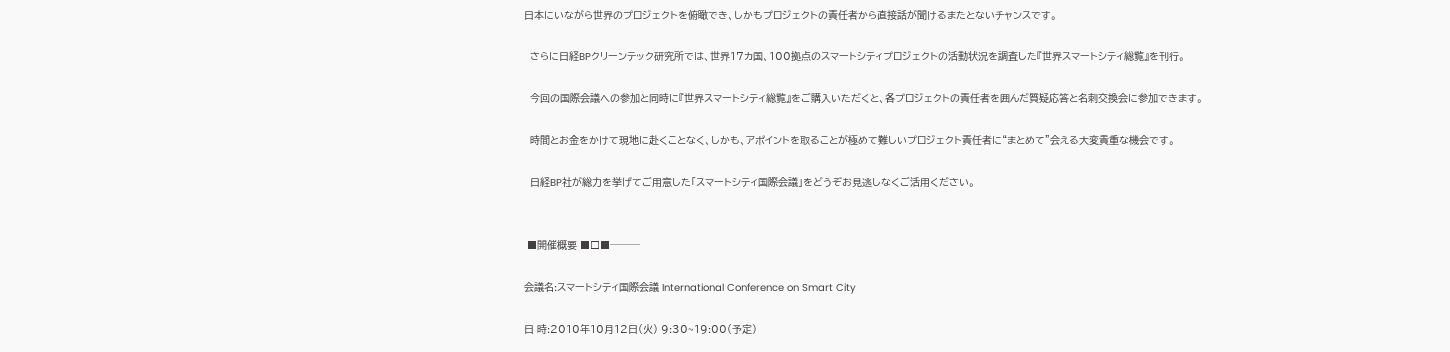日本にいながら世界のプロジェクトを俯瞰でき、しかもプロジェクトの責任者から直接話が聞けるまたとないチャンスです。

  さらに日経BPクリーンテック研究所では、世界17カ国、100拠点のスマートシティプロジェクトの活動状況を調査した『世界スマートシティ総覧』を刊行。

  今回の国際会議への参加と同時に『世界スマートシティ総覧』をご購入いただくと、各プロジェクトの責任者を囲んだ質疑応答と名刺交換会に参加できます。

  時間とお金をかけて現地に赴くことなく、しかも、アポイントを取ることが極めて難しいプロジェクト責任者に“まとめて”会える大変貴重な機会です。

  日経BP社が総力を挙げてご用意した「スマートシティ国際会議」をどうぞお見逃しなくご活用ください。


 ■開催概要 ■□■───

会議名:スマートシティ国際会議 International Conference on Smart City

日 時:2010年10月12日(火) 9:30~19:00(予定)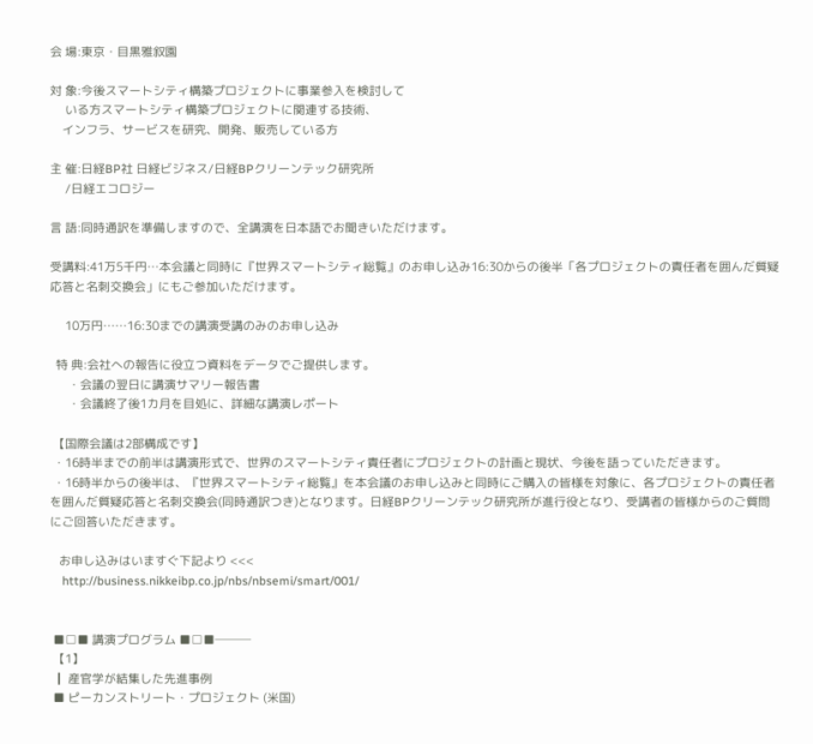会 場:東京・目黒雅叙園

対 象:今後スマートシティ構築プロジェクトに事業参入を検討して
     いる方スマートシティ構築プロジェクトに関連する技術、
    インフラ、サービスを研究、開発、販売している方

主 催:日経BP社 日経ビジネス/日経BPクリーンテック研究所
     /日経エコロジー

言 語:同時通訳を準備しますので、全講演を日本語でお聞きいただけます。

受講料:41万5千円…本会議と同時に『世界スマートシティ総覧』のお申し込み16:30からの後半「各プロジェクトの責任者を囲んだ質疑応答と名刺交換会」にもご参加いただけます。

     10万円……16:30までの講演受講のみのお申し込み

  特 典:会社への報告に役立つ資料をデータでご提供します。
      ・会議の翌日に講演サマリー報告書
      ・会議終了後1カ月を目処に、詳細な講演レポート

 【国際会議は2部構成です】
 ・16時半までの前半は講演形式で、世界のスマートシティ責任者にプロジェクトの計画と現状、今後を語っていただきます。
 ・16時半からの後半は、『世界スマートシティ総覧』を本会議のお申し込みと同時にご購入の皆様を対象に、各プロジェクトの責任者を囲んだ質疑応答と名刺交換会(同時通訳つき)となります。日経BPクリーンテック研究所が進行役となり、受講者の皆様からのご質問にご回答いただきます。

   お申し込みはいますぐ下記より <<<
    http://business.nikkeibp.co.jp/nbs/nbsemi/smart/001/


 ■□■ 講演プログラム ■□■───
 【1】
 ┃ 産官学が結集した先進事例
 ■ ピーカンストリート・プロジェクト (米国)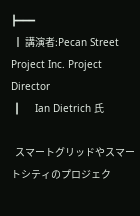┣━━━
 ┃ 講演者:Pecan Street Project Inc. Project Director
 ┃     Ian Dietrich 氏

  スマートグリッドやスマートシティのプロジェク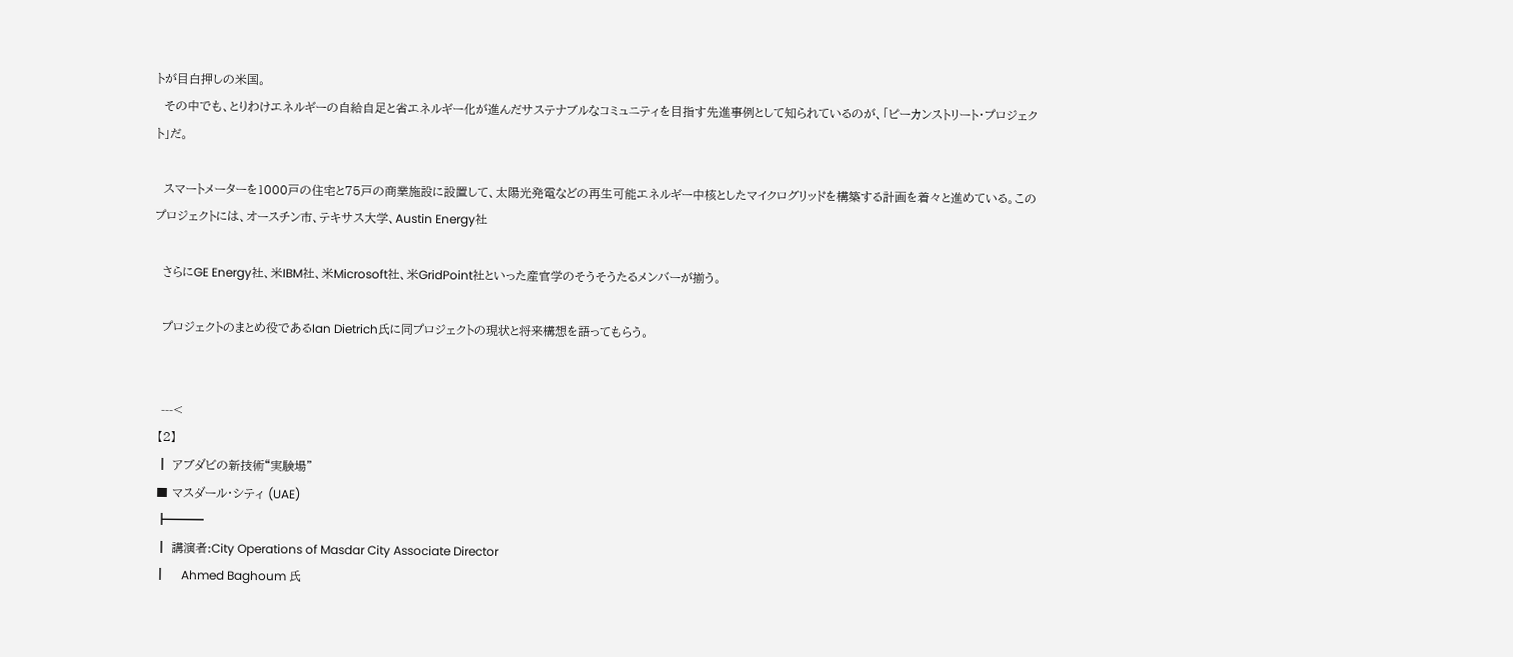トが目白押しの米国。
  その中でも、とりわけエネルギーの自給自足と省エネルギー化が進んだサステナブルなコミュニティを目指す先進事例として知られているのが、「ピーカンストリート・プロジェクト」だ。

  スマートメーターを1000戸の住宅と75戸の商業施設に設置して、太陽光発電などの再生可能エネルギー中核としたマイクログリッドを構築する計画を着々と進めている。このプロジェクトには、オースチン市、テキサス大学、Austin Energy社

  さらにGE Energy社、米IBM社、米Microsoft社、米GridPoint社といった産官学のそうそうたるメンバーが揃う。

  プロジェクトのまとめ役であるIan Dietrich氏に同プロジェクトの現状と将来構想を語ってもらう。


  ---<
 【2】
 ┃ アブダビの新技術“実験場”
 ■ マスダール・シティ (UAE)
 ┣━━━
 ┃ 講演者:City Operations of Masdar City Associate Director
 ┃     Ahmed Baghoum 氏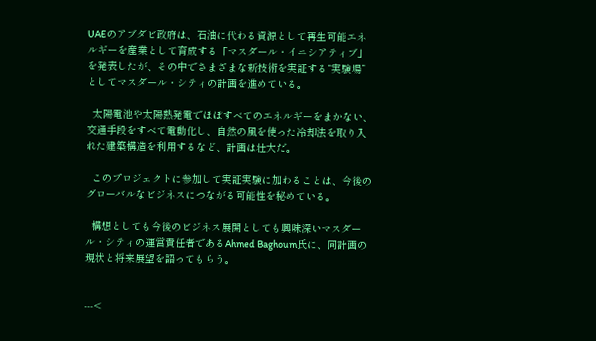UAEのアブダビ政府は、石油に代わる資源として再生可能エネルギーを産業として育成する「マスダール・イニシアティブ」を発表したが、その中でさまざまな新技術を実証する“実験場”としてマスダール・シティの計画を進めている。

  太陽電池や太陽熱発電でほぼすべてのエネルギーをまかない、交通手段をすべて電動化し、自然の風を使った冷却法を取り入れた建築構造を利用するなど、計画は壮大だ。

  このプロジェクトに参加して実証実験に加わることは、今後のグローバルなビジネスにつながる可能性を秘めている。

  構想としても今後のビジネス展開としても興味深いマスダール・シティの運営責任者であるAhmed Baghoum氏に、同計画の現状と将来展望を語ってもらう。


---<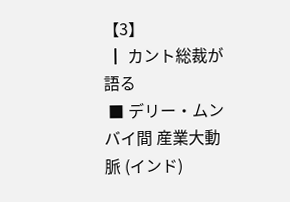【3】
 ┃ カント総裁が語る
 ■ デリー・ムンバイ間 産業大動脈 (インド)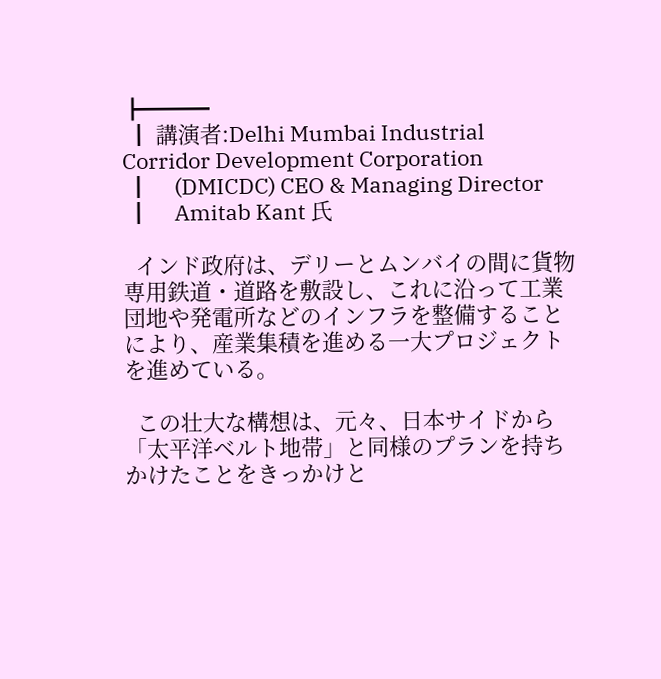┣━━━
 ┃ 講演者:Delhi Mumbai Industrial Corridor Development Corporation
 ┃     (DMICDC) CEO & Managing Director
 ┃     Amitab Kant 氏

  インド政府は、デリーとムンバイの間に貨物専用鉄道・道路を敷設し、これに沿って工業団地や発電所などのインフラを整備することにより、産業集積を進める一大プロジェクトを進めている。

  この壮大な構想は、元々、日本サイドから「太平洋ベルト地帯」と同様のプランを持ちかけたことをきっかけと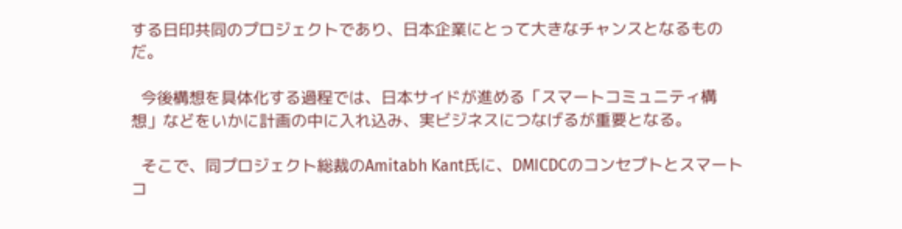する日印共同のプロジェクトであり、日本企業にとって大きなチャンスとなるものだ。

  今後構想を具体化する過程では、日本サイドが進める「スマートコミュニティ構想」などをいかに計画の中に入れ込み、実ビジネスにつなげるが重要となる。

  そこで、同プロジェクト総裁のAmitabh Kant氏に、DMICDCのコンセプトとスマートコ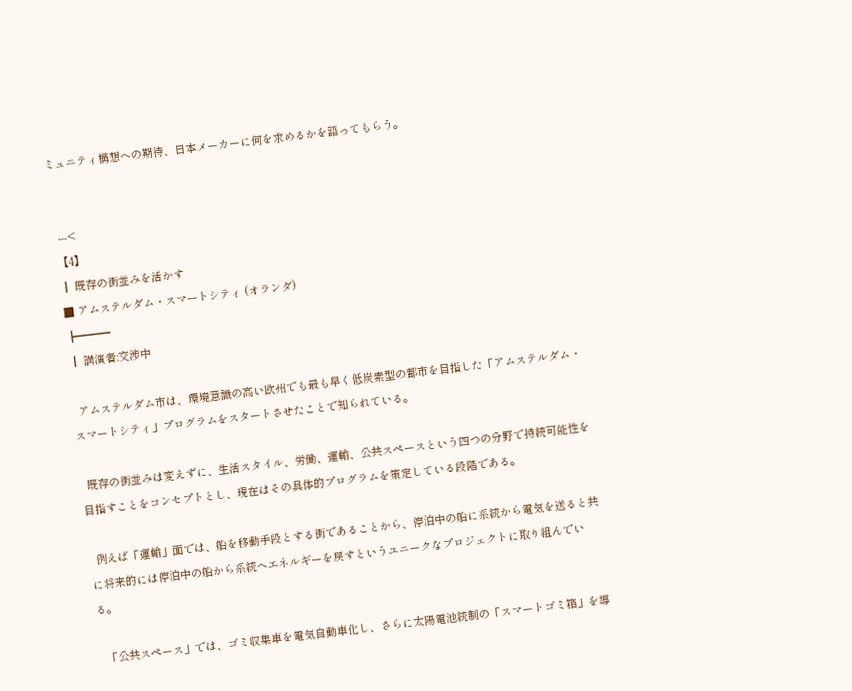ミュニティ構想への期待、日本メーカーに何を求めるかを語ってもらう。


  ---<
 【4】
 ┃ 既存の街並みを活かす
 ■ アムステルダム・スマートシティ (オランダ)
 ┣━━━
 ┃ 講演者:交渉中

  アムステルダム市は、環境意識の高い欧州でも最も早く低炭素型の都市を目指した「アムステルダム・スマートシティ」プログラムをスタートさせたことで知られている。

  既存の街並みは変えずに、生活スタイル、労働、運輸、公共スペースという四つの分野で持続可能性を目指すことをコンセプトとし、現在はその具体的プログラムを策定している段階である。

  例えば「運輸」面では、船を移動手段とする街であることから、停泊中の船に系統から電気を送ると共に将来的には停泊中の船から系統へエネルギーを戻すというユニークなプロジェクトに取り組んでいる。

  「公共スペース」では、ゴミ収集車を電気自動車化し、さらに太陽電池統制の「スマートゴミ箱」を導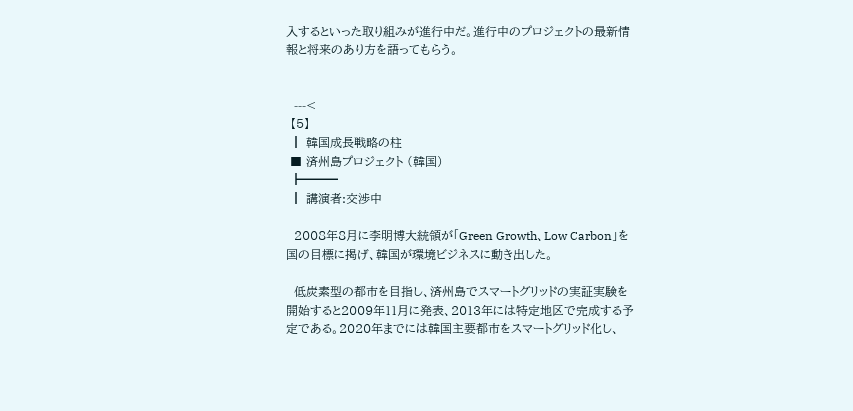入するといった取り組みが進行中だ。進行中のプロジェクトの最新情報と将来のあり方を語ってもらう。


  ---<
 【5】
 ┃ 韓国成長戦略の柱
 ■ 済州島プロジェクト (韓国)
 ┣━━━
 ┃ 講演者:交渉中

  2008年8月に李明博大統領が「Green Growth、Low Carbon」を国の目標に掲げ、韓国が環境ビジネスに動き出した。

  低炭素型の都市を目指し、済州島でスマートグリッドの実証実験を開始すると2009年11月に発表、2013年には特定地区で完成する予定である。2020年までには韓国主要都市をスマートグリッド化し、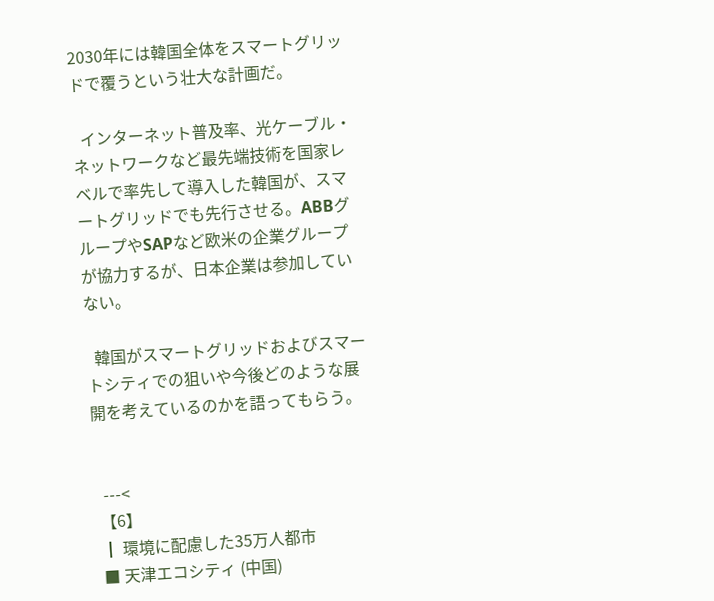2030年には韓国全体をスマートグリッドで覆うという壮大な計画だ。

  インターネット普及率、光ケーブル・ネットワークなど最先端技術を国家レベルで率先して導入した韓国が、スマートグリッドでも先行させる。ABBグループやSAPなど欧米の企業グループが協力するが、日本企業は参加していない。

  韓国がスマートグリッドおよびスマートシティでの狙いや今後どのような展開を考えているのかを語ってもらう。


  ---<
 【6】
 ┃ 環境に配慮した35万人都市
 ■ 天津エコシティ (中国)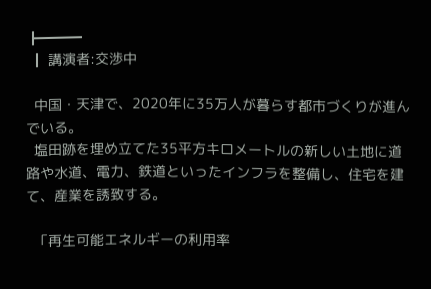┣━━━
 ┃ 講演者:交渉中

  中国・天津で、2020年に35万人が暮らす都市づくりが進んでいる。
  塩田跡を埋め立てた35平方キロメートルの新しい土地に道路や水道、電力、鉄道といったインフラを整備し、住宅を建て、産業を誘致する。

  「再生可能エネルギーの利用率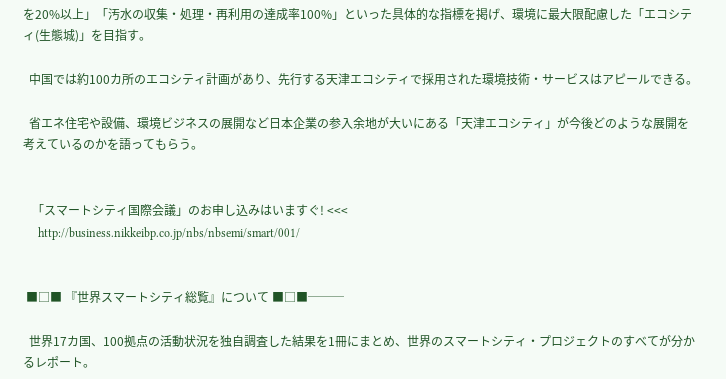を20%以上」「汚水の収集・処理・再利用の達成率100%」といった具体的な指標を掲げ、環境に最大限配慮した「エコシティ(生態城)」を目指す。

  中国では約100カ所のエコシティ計画があり、先行する天津エコシティで採用された環境技術・サービスはアピールできる。

  省エネ住宅や設備、環境ビジネスの展開など日本企業の参入余地が大いにある「天津エコシティ」が今後どのような展開を考えているのかを語ってもらう。


   「スマートシティ国際会議」のお申し込みはいますぐ! <<<
     http://business.nikkeibp.co.jp/nbs/nbsemi/smart/001/


 ■□■ 『世界スマートシティ総覧』について ■□■───

  世界17カ国、100拠点の活動状況を独自調査した結果を1冊にまとめ、世界のスマートシティ・プロジェクトのすべてが分かるレポート。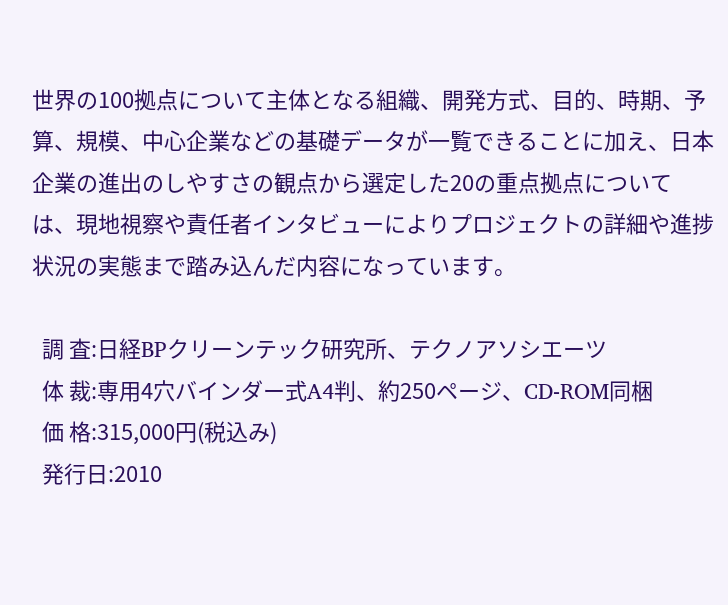世界の100拠点について主体となる組織、開発方式、目的、時期、予算、規模、中心企業などの基礎データが一覧できることに加え、日本企業の進出のしやすさの観点から選定した20の重点拠点については、現地視察や責任者インタビューによりプロジェクトの詳細や進捗状況の実態まで踏み込んだ内容になっています。

  調 査:日経BPクリーンテック研究所、テクノアソシエーツ
  体 裁:専用4穴バインダー式A4判、約250ページ、CD-ROM同梱
  価 格:315,000円(税込み)
  発行日:2010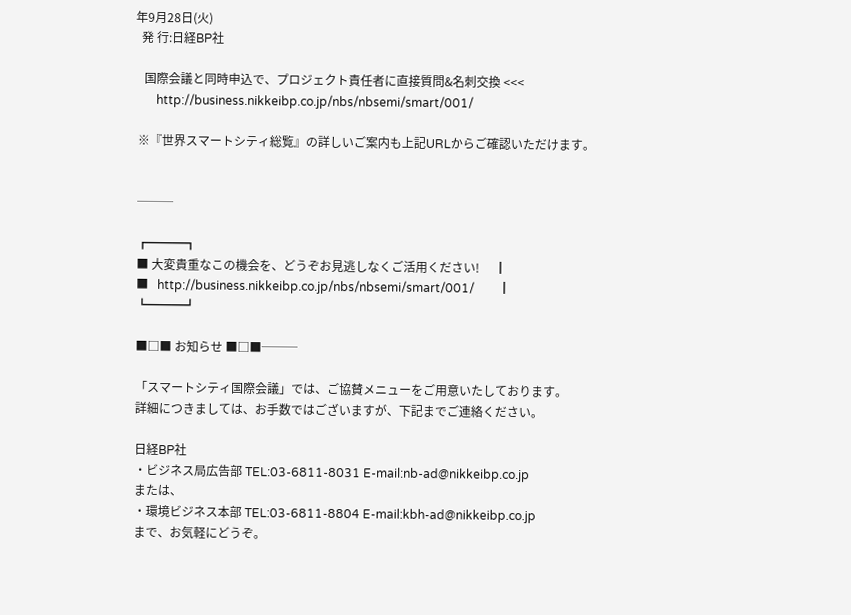年9月28日(火)
  発 行:日経BP社

   国際会議と同時申込で、プロジェクト責任者に直接質問&名刺交換 <<<
       http://business.nikkeibp.co.jp/nbs/nbsemi/smart/001/

 ※『世界スマートシティ総覧』の詳しいご案内も上記URLからご確認いただけます。


 ───

 ┏━━━┓
 ■ 大変貴重なこの機会を、どうぞお見逃しなくご活用ください!     ┃
 ■   http://business.nikkeibp.co.jp/nbs/nbsemi/smart/001/        ┃
 ┗━━━┛

 ■□■ お知らせ ■□■───

 「スマートシティ国際会議」では、ご協賛メニューをご用意いたしております。
 詳細につきましては、お手数ではございますが、下記までご連絡ください。

 日経BP社
 ・ビジネス局広告部 TEL:03-6811-8031 E-mail:nb-ad@nikkeibp.co.jp
 または、
 ・環境ビジネス本部 TEL:03-6811-8804 E-mail:kbh-ad@nikkeibp.co.jp
 まで、お気軽にどうぞ。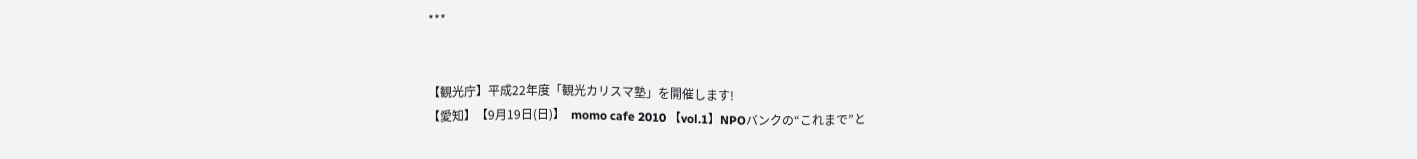***


【観光庁】平成22年度「観光カリスマ塾」を開催します!
【愛知】【9月19日(日)】  momo cafe 2010 【vol.1】NPOバンクの“これまで”と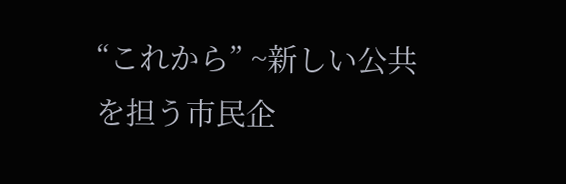“これから” ~新しい公共を担う市民企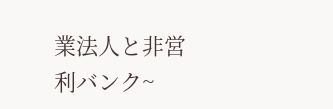業法人と非営利バンク~